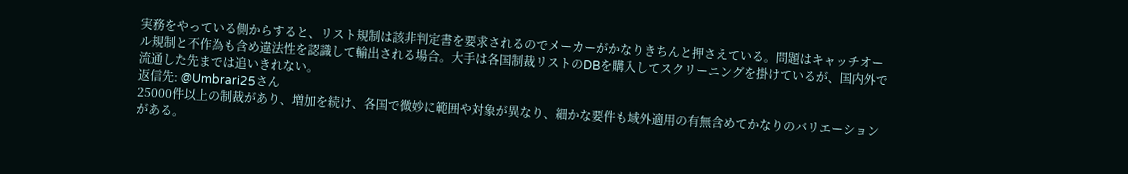実務をやっている側からすると、リスト規制は該非判定書を要求されるのでメーカーがかなりきちんと押さえている。問題はキャッチオール規制と不作為も含め違法性を認識して輸出される場合。大手は各国制裁リストのDBを購入してスクリーニングを掛けているが、国内外で流通した先までは追いきれない。
返信先: @Umbrari25さん
25000件以上の制裁があり、増加を続け、各国で微妙に範囲や対象が異なり、細かな要件も域外適用の有無含めてかなりのバリエーションがある。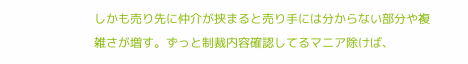しかも売り先に仲介が挟まると売り手には分からない部分や複雑さが増す。ずっと制裁内容確認してるマニア除けば、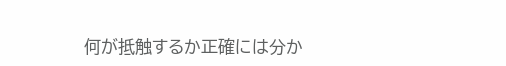何が抵触するか正確には分か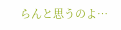らんと思うのよ…